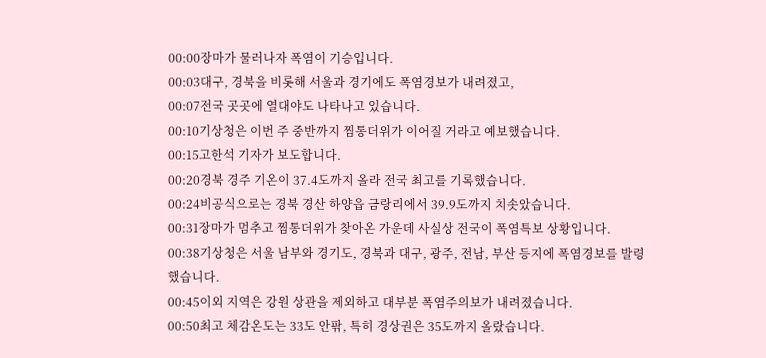00:00장마가 물러나자 폭염이 기승입니다.
00:03대구, 경북을 비롯해 서울과 경기에도 폭염경보가 내려졌고,
00:07전국 곳곳에 열대야도 나타나고 있습니다.
00:10기상청은 이번 주 중반까지 찜통더위가 이어질 거라고 예보했습니다.
00:15고한석 기자가 보도합니다.
00:20경북 경주 기온이 37.4도까지 올라 전국 최고를 기록했습니다.
00:24비공식으로는 경북 경산 하양읍 금랑리에서 39.9도까지 치솟았습니다.
00:31장마가 멈추고 찜통더위가 찾아온 가운데 사실상 전국이 폭염특보 상황입니다.
00:38기상청은 서울 남부와 경기도, 경북과 대구, 광주, 전남, 부산 등지에 폭염경보를 발령했습니다.
00:45이외 지역은 강원 상관을 제외하고 대부분 폭염주의보가 내려졌습니다.
00:50최고 체감온도는 33도 안팎, 특히 경상권은 35도까지 올랐습니다.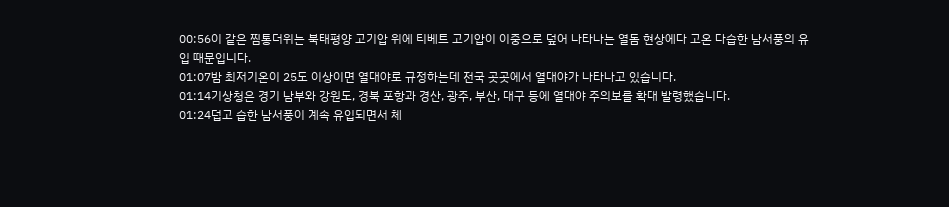00:56이 같은 찜통더위는 북태평양 고기압 위에 티베트 고기압이 이중으로 덮어 나타나는 열돔 현상에다 고온 다습한 남서풍의 유입 때문입니다.
01:07밤 최저기온이 25도 이상이면 열대야로 규정하는데 전국 곳곳에서 열대야가 나타나고 있습니다.
01:14기상청은 경기 남부와 강원도, 경북 포항과 경산, 광주, 부산, 대구 등에 열대야 주의보를 확대 발령했습니다.
01:24덥고 습한 남서풍이 계속 유입되면서 체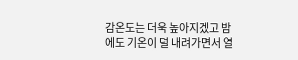감온도는 더욱 높아지겠고 밤에도 기온이 덜 내려가면서 열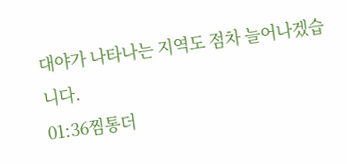대야가 나타나는 지역도 점차 늘어나겠습니다.
01:36찜통더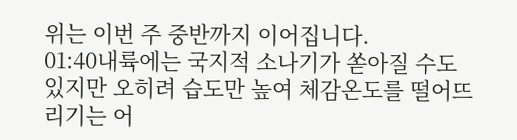위는 이번 주 중반까지 이어집니다.
01:40내륙에는 국지적 소나기가 쏟아질 수도 있지만 오히려 습도만 높여 체감온도를 떨어뜨리기는 어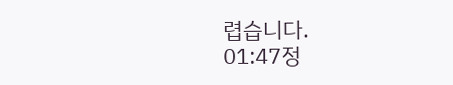렵습니다.
01:47정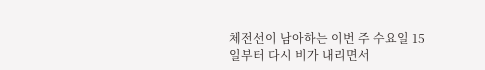체전선이 남아하는 이번 주 수요일 15일부터 다시 비가 내리면서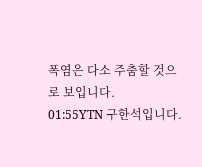폭염은 다소 주춤할 것으로 보입니다.
01:55YTN 구한석입니다.